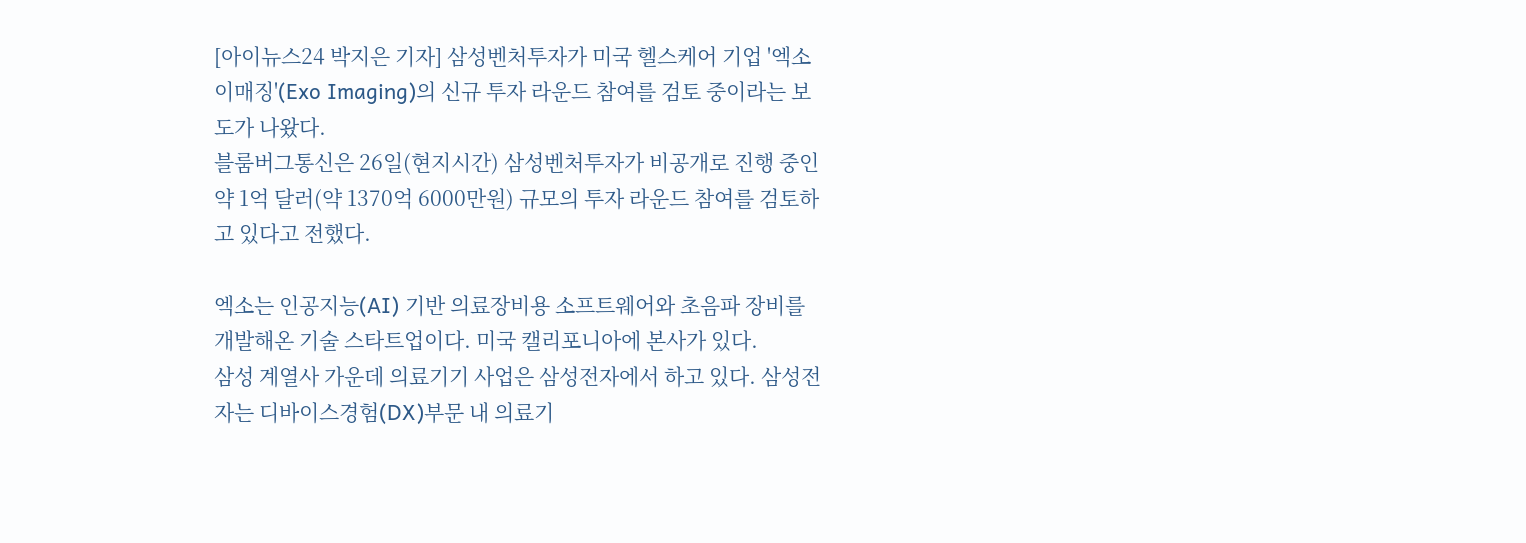[아이뉴스24 박지은 기자] 삼성벤처투자가 미국 헬스케어 기업 '엑소 이매징'(Exo Imaging)의 신규 투자 라운드 참여를 검토 중이라는 보도가 나왔다.
블룸버그통신은 26일(현지시간) 삼성벤처투자가 비공개로 진행 중인 약 1억 달러(약 1370억 6000만원) 규모의 투자 라운드 참여를 검토하고 있다고 전했다.

엑소는 인공지능(AI) 기반 의료장비용 소프트웨어와 초음파 장비를 개발해온 기술 스타트업이다. 미국 캘리포니아에 본사가 있다.
삼성 계열사 가운데 의료기기 사업은 삼성전자에서 하고 있다. 삼성전자는 디바이스경험(DX)부문 내 의료기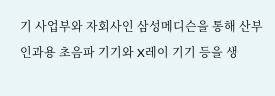기 사업부와 자회사인 삼성메디슨을 통해 산부인과용 초음파 기기와 X레이 기기 등을 생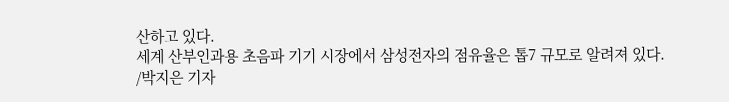산하고 있다.
세계 산부인과용 초음파 기기 시장에서 삼성전자의 점유율은 톱7 규모로 알려져 있다.
/박지은 기자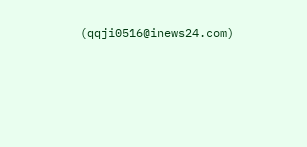(qqji0516@inews24.com)